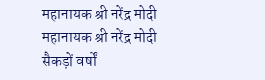महानायक श्री नरेंद्र मोदी
महानायक श्री नरेंद्र मोदी
सैकड़ों वर्षों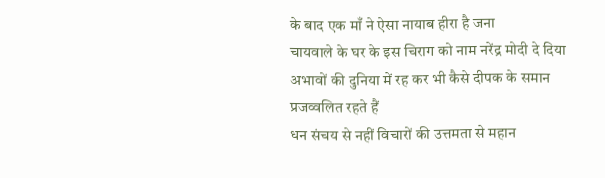के बाद एक माँ ने ऐसा नायाब हीरा है जना
चायवाले के घर के इस चिराग को नाम नरेंद्र मोदी दे दिया
अभावों की दुनिया में रह कर भी कैसे दीपक के समान प्रजव्वलित रहते हैं
धन संचय से नहीं विचारों की उत्तमता से महान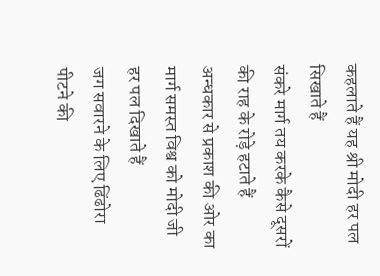कहलाते हैं यह श्री मोदी हर पल सिखाते हैं
संकरे मार्ग तय करके कैसे दूसरों की राह के रोड़े हटाते हैं
अन्धकार से प्रकाश की ओर का मार्ग समस्त विश्व को मोदी जी हर पल दिखाते हैं
जग सवारने के लिए ढिंढोरा पीटने की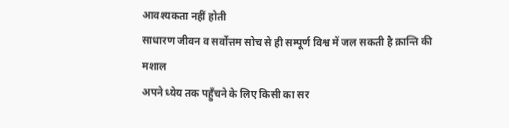आवश्यकता नहीं होती
साधारण जीवन व सर्वोत्तम सोच से ही सम्पूर्ण विश्व में जल सकती है क्रान्ति की मशाल
अपने ध्येय तक पहुँचने के लिए किसी का सर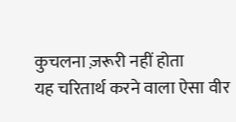कुचलना ज़रूरी नहीं होता
यह चरितार्थ करने वाला ऐसा वीर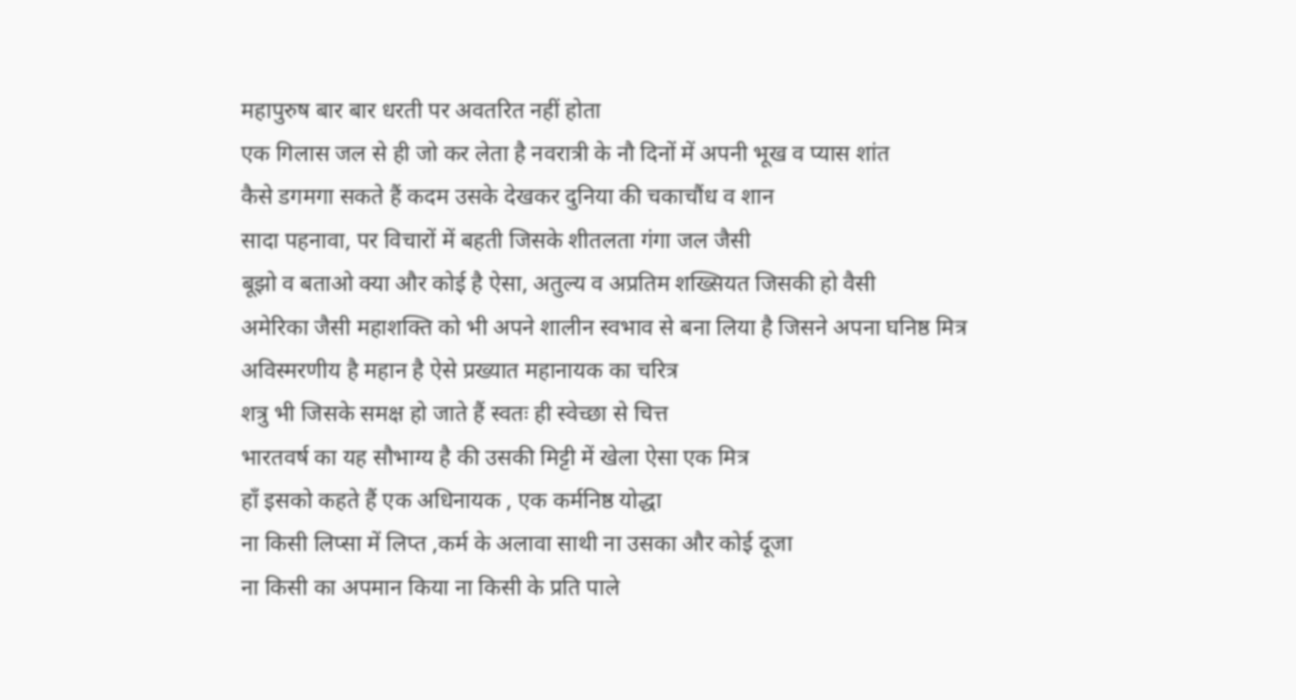महापुरुष बार बार धरती पर अवतरित नहीं होता
एक गिलास जल से ही जो कर लेता है नवरात्री के नौ दिनों में अपनी भूख व प्यास शांत
कैसे डगमगा सकते हैं कदम उसके देखकर दुनिया की चकाचौंध व शान
सादा पहनावा, पर विचारों में बहती जिसके शीतलता गंगा जल जैसी
बूझो व बताओ क्या और कोई है ऐसा, अतुल्य व अप्रतिम शख्सियत जिसकी हो वैसी
अमेरिका जैसी महाशक्ति को भी अपने शालीन स्वभाव से बना लिया है जिसने अपना घनिष्ठ मित्र
अविस्मरणीय है महान है ऐसे प्रख्यात महानायक का चरित्र
शत्रु भी जिसके समक्ष हो जाते हैं स्वतः ही स्वेच्छा से चित्त
भारतवर्ष का यह सौभाग्य है की उसकी मिट्टी में खेला ऐसा एक मित्र
हाँ इसको कहते हैं एक अधिनायक , एक कर्मनिष्ठ योद्धा
ना किसी लिप्सा में लिप्त ,कर्म के अलावा साथी ना उसका और कोई दूजा
ना किसी का अपमान किया ना किसी के प्रति पाले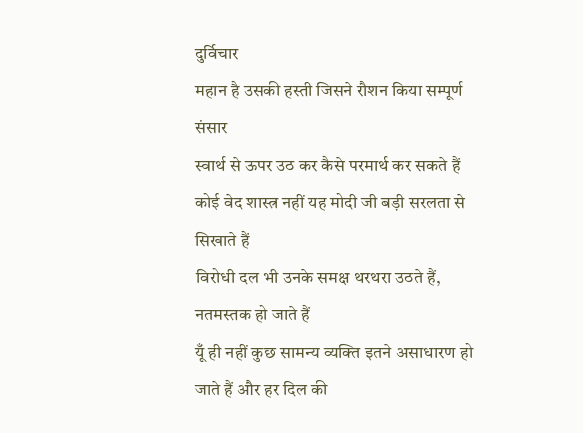दुर्विचार
महान है उसकी हस्ती जिसने रौशन किया सम्पूर्ण संसार
स्वार्थ से ऊपर उठ कर कैसे परमार्थ कर सकते हैं
कोई वेद शास्त्र नहीं यह मोदी जी बड़ी सरलता से सिखाते हैं
विरोधी दल भी उनके समक्ष थरथरा उठते हैं, नतमस्तक हो जाते हैं
यूँ ही नहीं कुछ सामन्य व्यक्ति इतने असाधारण हो जाते हैं और हर दिल की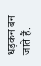धड़कन बन जाते हैं.